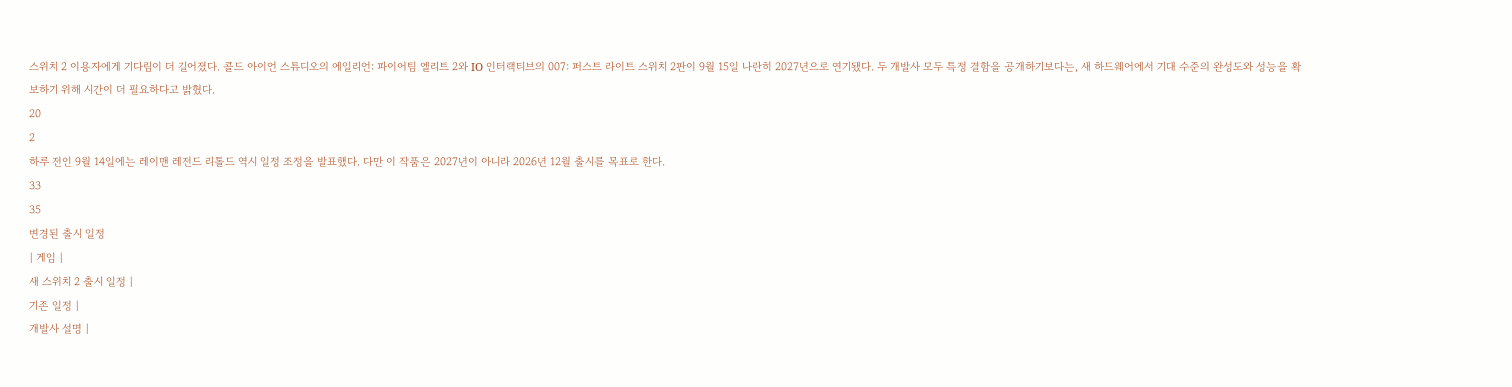스위치 2 이용자에게 기다림이 더 길어졌다. 콜드 아이언 스튜디오의 에일리언: 파이어팀 엘리트 2와 IO 인터랙티브의 007: 퍼스트 라이트 스위치 2판이 9월 15일 나란히 2027년으로 연기됐다. 두 개발사 모두 특정 결함을 공개하기보다는, 새 하드웨어에서 기대 수준의 완성도와 성능을 확보하기 위해 시간이 더 필요하다고 밝혔다.
20
2
하루 전인 9월 14일에는 레이맨 레전드 리톨드 역시 일정 조정을 발표했다. 다만 이 작품은 2027년이 아니라 2026년 12월 출시를 목표로 한다.
33
35
변경된 출시 일정
| 게임 |
새 스위치 2 출시 일정 |
기존 일정 |
개발사 설명 |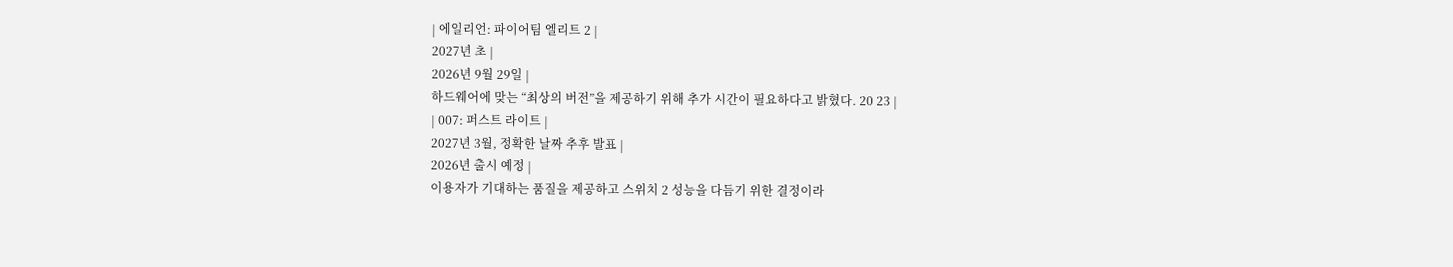| 에일리언: 파이어팀 엘리트 2 |
2027년 초 |
2026년 9월 29일 |
하드웨어에 맞는 “최상의 버전”을 제공하기 위해 추가 시간이 필요하다고 밝혔다. 20 23 |
| 007: 퍼스트 라이트 |
2027년 3월, 정확한 날짜 추후 발표 |
2026년 출시 예정 |
이용자가 기대하는 품질을 제공하고 스위치 2 성능을 다듬기 위한 결정이라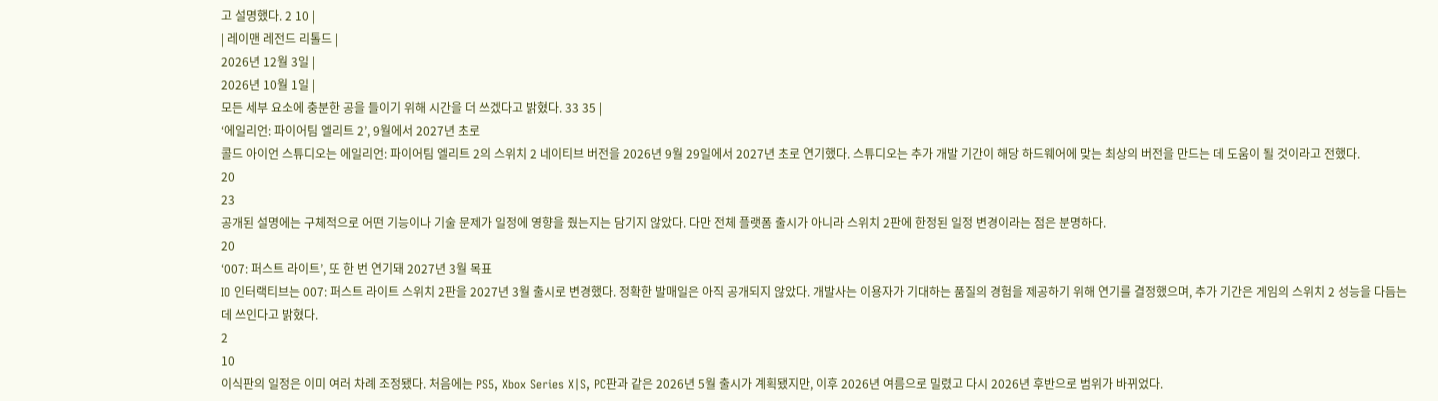고 설명했다. 2 10 |
| 레이맨 레전드 리톨드 |
2026년 12월 3일 |
2026년 10월 1일 |
모든 세부 요소에 충분한 공을 들이기 위해 시간을 더 쓰겠다고 밝혔다. 33 35 |
‘에일리언: 파이어팀 엘리트 2’, 9월에서 2027년 초로
콜드 아이언 스튜디오는 에일리언: 파이어팀 엘리트 2의 스위치 2 네이티브 버전을 2026년 9월 29일에서 2027년 초로 연기했다. 스튜디오는 추가 개발 기간이 해당 하드웨어에 맞는 최상의 버전을 만드는 데 도움이 될 것이라고 전했다.
20
23
공개된 설명에는 구체적으로 어떤 기능이나 기술 문제가 일정에 영향을 줬는지는 담기지 않았다. 다만 전체 플랫폼 출시가 아니라 스위치 2판에 한정된 일정 변경이라는 점은 분명하다.
20
‘007: 퍼스트 라이트’, 또 한 번 연기돼 2027년 3월 목표
IO 인터랙티브는 007: 퍼스트 라이트 스위치 2판을 2027년 3월 출시로 변경했다. 정확한 발매일은 아직 공개되지 않았다. 개발사는 이용자가 기대하는 품질의 경험을 제공하기 위해 연기를 결정했으며, 추가 기간은 게임의 스위치 2 성능을 다듬는 데 쓰인다고 밝혔다.
2
10
이식판의 일정은 이미 여러 차례 조정됐다. 처음에는 PS5, Xbox Series X|S, PC판과 같은 2026년 5월 출시가 계획됐지만, 이후 2026년 여름으로 밀렸고 다시 2026년 후반으로 범위가 바뀌었다.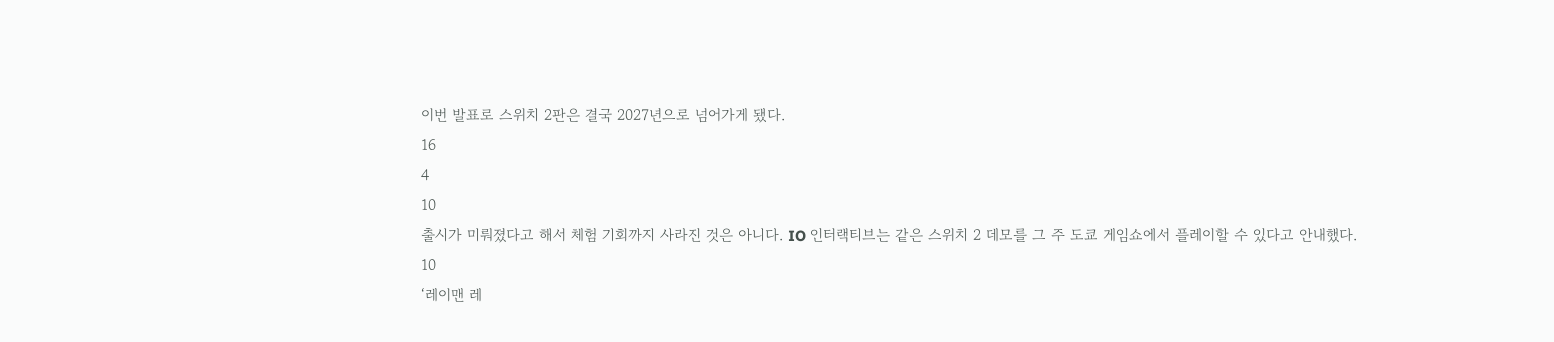이번 발표로 스위치 2판은 결국 2027년으로 넘어가게 됐다.
16
4
10
출시가 미뤄졌다고 해서 체험 기회까지 사라진 것은 아니다. IO 인터랙티브는 같은 스위치 2 데모를 그 주 도쿄 게임쇼에서 플레이할 수 있다고 안내했다.
10
‘레이맨 레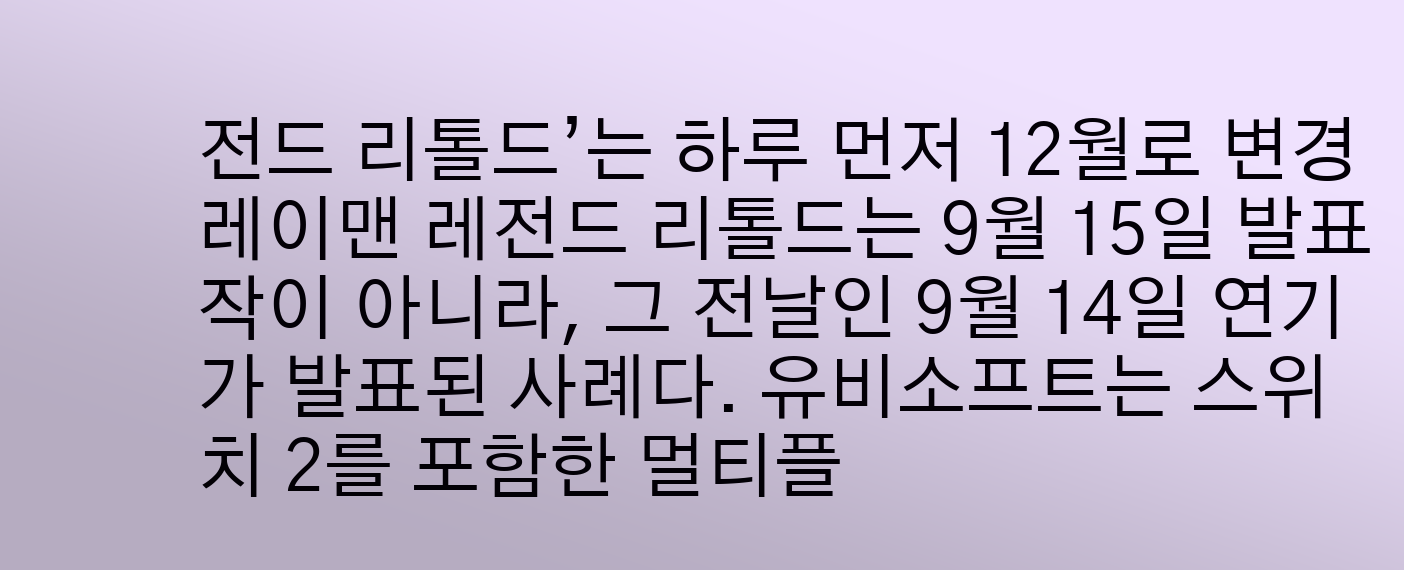전드 리톨드’는 하루 먼저 12월로 변경
레이맨 레전드 리톨드는 9월 15일 발표작이 아니라, 그 전날인 9월 14일 연기가 발표된 사례다. 유비소프트는 스위치 2를 포함한 멀티플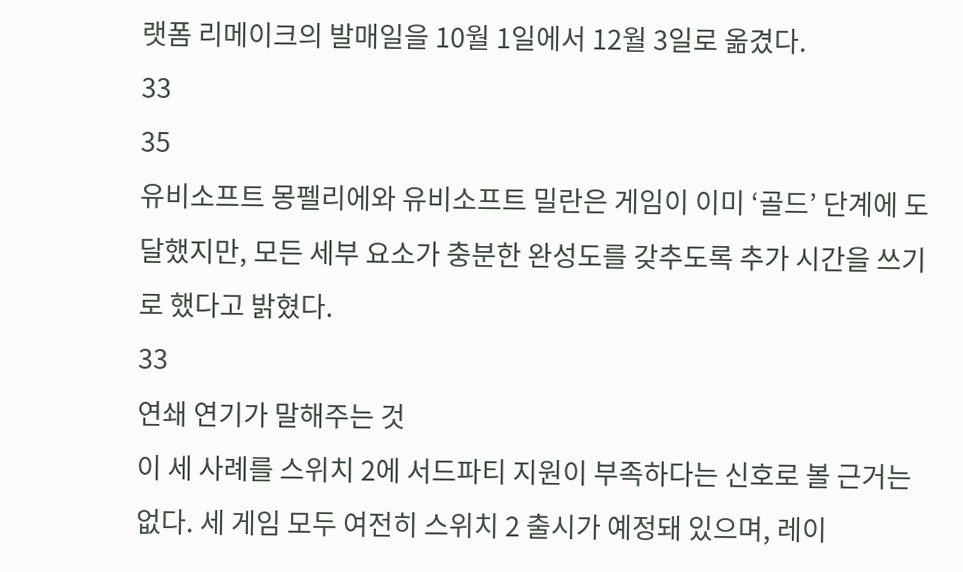랫폼 리메이크의 발매일을 10월 1일에서 12월 3일로 옮겼다.
33
35
유비소프트 몽펠리에와 유비소프트 밀란은 게임이 이미 ‘골드’ 단계에 도달했지만, 모든 세부 요소가 충분한 완성도를 갖추도록 추가 시간을 쓰기로 했다고 밝혔다.
33
연쇄 연기가 말해주는 것
이 세 사례를 스위치 2에 서드파티 지원이 부족하다는 신호로 볼 근거는 없다. 세 게임 모두 여전히 스위치 2 출시가 예정돼 있으며, 레이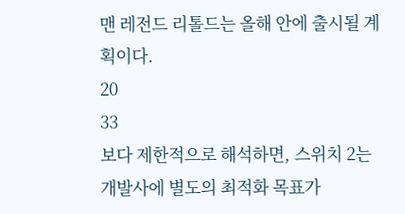맨 레전드 리톨드는 올해 안에 출시될 계획이다.
20
33
보다 제한적으로 해석하면, 스위치 2는 개발사에 별도의 최적화 목표가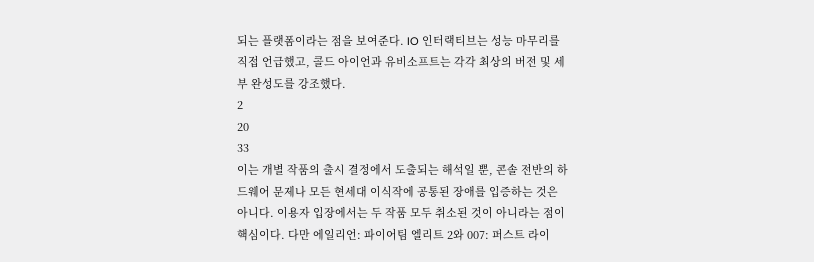되는 플랫폼이라는 점을 보여준다. IO 인터랙티브는 성능 마무리를 직접 언급했고, 콜드 아이언과 유비소프트는 각각 최상의 버전 및 세부 완성도를 강조했다.
2
20
33
이는 개별 작품의 출시 결정에서 도출되는 해석일 뿐, 콘솔 전반의 하드웨어 문제나 모든 현세대 이식작에 공통된 장애를 입증하는 것은 아니다. 이용자 입장에서는 두 작품 모두 취소된 것이 아니라는 점이 핵심이다. 다만 에일리언: 파이어팀 엘리트 2와 007: 퍼스트 라이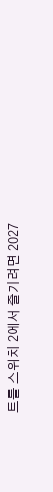트를 스위치 2에서 즐기려면 2027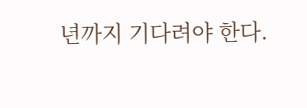년까지 기다려야 한다.